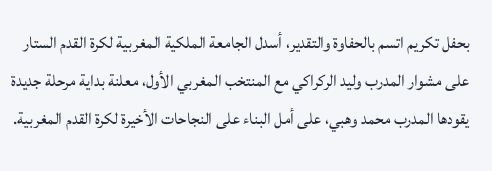بحفل تكريم اتسم بالحفاوة والتقدير، أسدل الجامعة الملكية المغربية لكرة القدم الستار على مشوار المدرب وليد الركراكي مع المنتخب المغربي الأول، معلنة بداية مرحلة جديدة يقودها المدرب محمد وهبي، على أمل البناء على النجاحات الأخيرة لكرة القدم المغربية.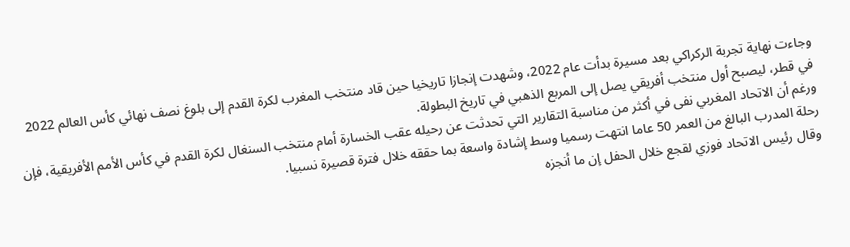وجاءت نهاية تجربة الركراكي بعد مسيرة بدأت عام 2022، وشهدت إنجازا تاريخيا حين قاد منتخب المغرب لكرة القدم إلى بلوغ نصف نهائي كأس العالم 2022 في قطر، ليصبح أول منتخب أفريقي يصل إلى المربع الذهبي في تاريخ البطولة.
ورغم أن الاتحاد المغربي نفى في أكثر من مناسبة التقارير التي تحدثت عن رحيله عقب الخسارة أمام منتخب السنغال لكرة القدم في كأس الأمم الأفريقية، فإن رحلة المدرب البالغ من العمر 50 عاما انتهت رسميا وسط إشادة واسعة بما حققه خلال فترة قصيرة نسبيا.
وقال رئيس الاتحاد فوزي لقجع خلال الحفل إن ما أنجزه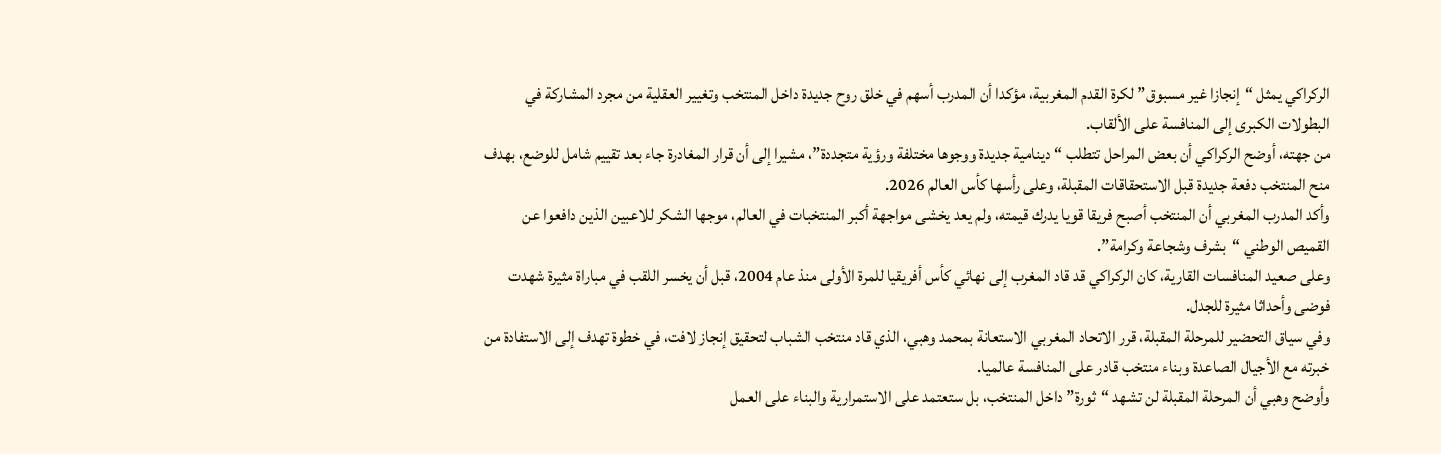الركراكي يمثل “إنجازا غير مسبوق” لكرة القدم المغربية، مؤكدا أن المدرب أسهم في خلق روح جديدة داخل المنتخب وتغيير العقلية من مجرد المشاركة في البطولات الكبرى إلى المنافسة على الألقاب.
من جهته، أوضح الركراكي أن بعض المراحل تتطلب “دينامية جديدة ووجوها مختلفة ورؤية متجددة”، مشيرا إلى أن قرار المغادرة جاء بعد تقييم شامل للوضع، بهدف منح المنتخب دفعة جديدة قبل الاستحقاقات المقبلة، وعلى رأسها كأس العالم 2026.
وأكد المدرب المغربي أن المنتخب أصبح فريقا قويا يدرك قيمته، ولم يعد يخشى مواجهة أكبر المنتخبات في العالم، موجها الشكر للاعبين الذين دافعوا عن القميص الوطني “بشرف وشجاعة وكرامة”.
وعلى صعيد المنافسات القارية، كان الركراكي قد قاد المغرب إلى نهائي كأس أفريقيا للمرة الأولى منذ عام 2004، قبل أن يخسر اللقب في مباراة مثيرة شهدت فوضى وأحداثا مثيرة للجدل.
وفي سياق التحضير للمرحلة المقبلة، قرر الاتحاد المغربي الاستعانة بمحمد وهبي، الذي قاد منتخب الشباب لتحقيق إنجاز لافت، في خطوة تهدف إلى الاستفادة من خبرته مع الأجيال الصاعدة وبناء منتخب قادر على المنافسة عالميا.
وأوضح وهبي أن المرحلة المقبلة لن تشهد “ثورة” داخل المنتخب، بل ستعتمد على الاستمرارية والبناء على العمل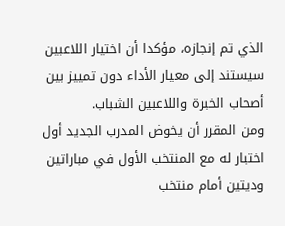الذي تم إنجازه، مؤكدا أن اختيار اللاعبين سيستند إلى معيار الأداء دون تمييز بين أصحاب الخبرة واللاعبين الشباب.
ومن المقرر أن يخوض المدرب الجديد أول اختبار له مع المنتخب الأول في مباراتين وديتين أمام منتخب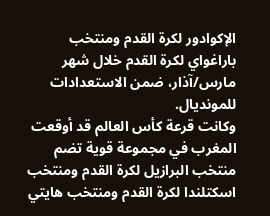الإكوادور لكرة القدم ومنتخب باراغواي لكرة القدم خلال شهر مارس/آذار، ضمن الاستعدادات للمونديال.
وكانت قرعة كأس العالم قد أوقعت المغرب في مجموعة قوية تضم منتخب البرازيل لكرة القدم ومنتخب اسكتلندا لكرة القدم ومنتخب هايتي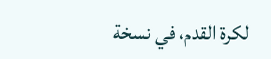لكرة القدم، في نسخة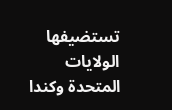تستضيفها الولايات المتحدة وكندا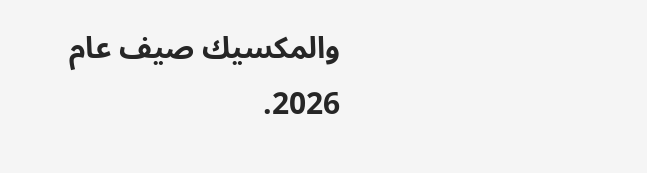والمكسيك صيف عام 2026.